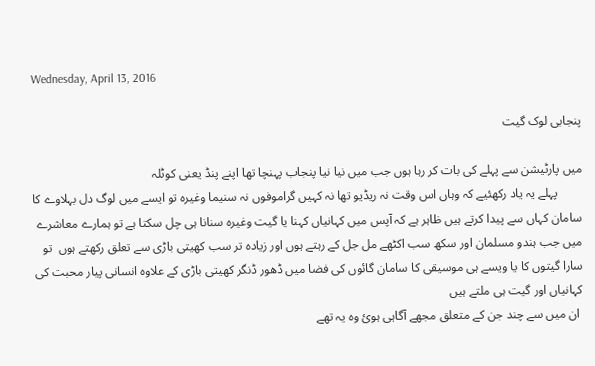Wednesday, April 13, 2016

پنجابی لوک گیت

میں پارٹیشن سے پہلے کی بات کر رہا ہوں جب میں نیا نیا پنجاب پہنچا تھا اپنے پنڈ یعنی کوٹلہ
        پہلے یہ یاد رکھئیے کہ وہاں اس وقت نہ ریڈیو تھا نہ کہیں گراموفوں نہ سنیما وغیرہ تو ایسے میں لوگ دل بہلاوے کا سامان کہاں سے پیدا کرتے ہیں ظاہر ہے کہ آپس میں کہانیاں کہنا یا گیت وغیرہ سنانا ہی چل سکتا ہے تو ہمارے معاشرے میں جب ہندو مسلمان اور سکھ سب اکٹھے مل جل کے رہتے ہوں اور زیادہ تر سب کھیتی باڑی سے تعلق رکھتے ہوں  تو سارا گیتوں کا یا ویسے ہی موسیقی کا سامان گائوں کی فضا میں ڈھور ڈنگر کھیتی باڑی کے علاوہ انسانی پیار محبت کی کہانیاں اور گیت ہی ملتے ہیں
 ان میں سے چند جن کے متعلق مجھے آگاہی ہوئ وہ یہ تھے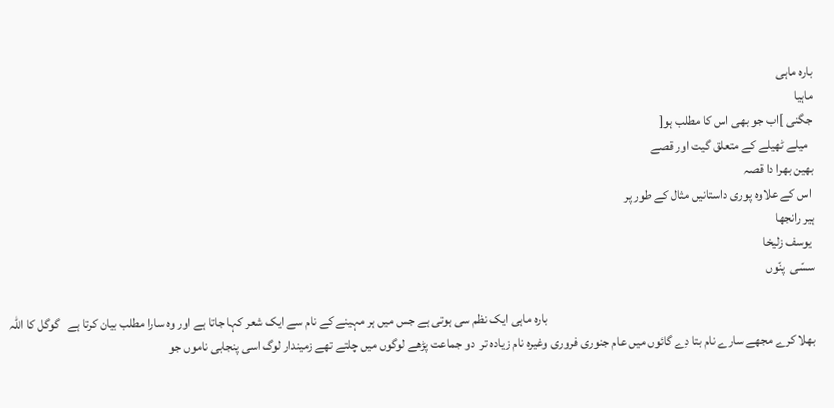بارہ ماہی
ماہیا
جگنی ]اب جو بھی اس کا مطلب ہو[
  میلے ٹھیلے کے متعلق گیت اور قصے
بھین بھرا دا قصہ
 اس کے علاوہ پوری داستانیں مثال کے طور پر
ہیر رانجھا
 یوسف زلیخا
سسّی  پنّوں

                                                                                                        بارہ ماہی ایک نظم سی ہوتی ہے جس میں ہر مہینے کے نام سے ایک شعر کہا جاتا ہے اور وہ سارا مطلب بیان کرتا ہے   گوگل کا اللہ بھلا کرے مجھے سارے نام بتا دِے گائوں میں عام جنوری فروری وغیرہ نام زیادہ تر  دو جماعت پڑھے لوگوں میں چلتے تھے زمیندار لوگ اسی پنجابی ناموں جو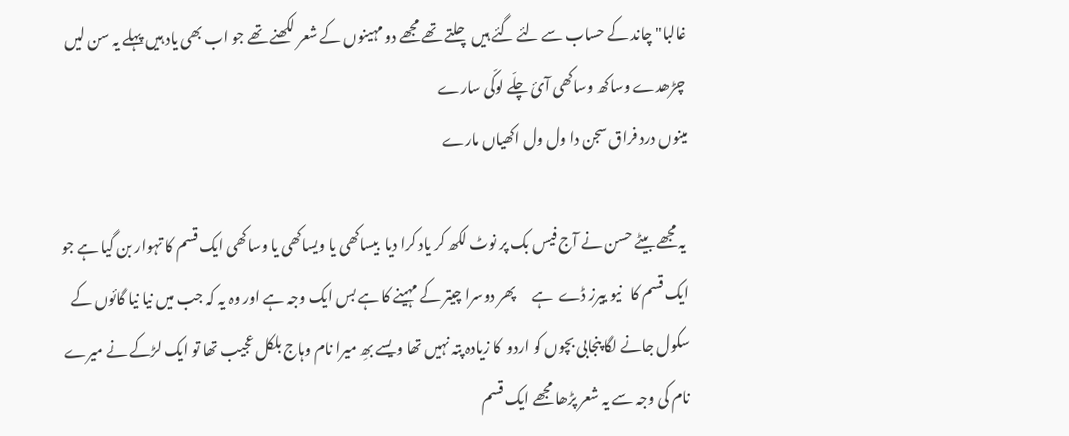غالبا" چاند کے حساب سے لئے گئے ہیں چلتے تھے مجھے دو مہینوں کے شعر لکھنے تھے جو اب بھی یاد ہیں پہلے یہ سن لیں
 چڑھدے وساکھ وساکھی آئ چلّے لوکّی سارے
مینوں درد فراق سجن دا ول ول اکھیاں مارے

 یہ مجھے بیٹے حسن نے آج فیس بک پر نوٹ لکھ کر یاد کرا دیا  بیساکھی یا ویساکھی یا وساکھی ایک قسم کا تہوار بن گیا ہے جو  ایک قسم کا   نیو ییرز ڈے  ہے      پھر دوسرا چیتر کے مہینے کا ہے بس ایک وجہ ہے اور وہ یہ کہ جب میں نیا نیا گائوں کے سکول جانے لگا پنجابی بچوں کو اردو  کا زیادہ پتہ نہیں تھا ویسے بھِ میرا نام وہاج بلکل عجیب تھا تو ایک لڑکے نے میرے نام کی وجہ سے یہ شعر پڑھا مجھے ایک قسم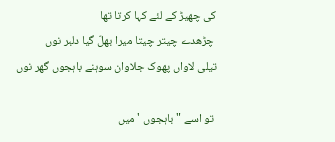کی چھیڑ کے لئے کہا کرتا تھا
 چڑھدے چیتر چیتا میرا بھلّ گیا دلبر نوں
تیلی لاواں پھوک جلاوان سوہنے باہجوں گھر نوں

 تو اسے "باہجوں ' میں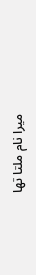میرا نام ملتا تھا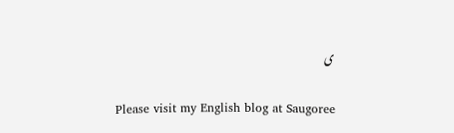ی

Please visit my English blog at Saugoree